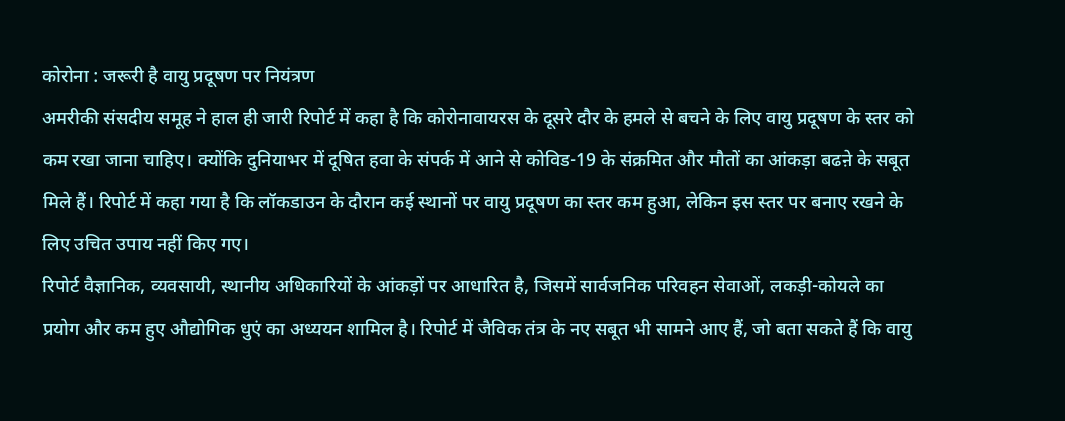कोरोना : जरूरी है वायु प्रदूषण पर नियंत्रण
अमरीकी संसदीय समूह ने हाल ही जारी रिपोर्ट में कहा है कि कोरोनावायरस के दूसरे दौर के हमले से बचने के लिए वायु प्रदूषण के स्तर को कम रखा जाना चाहिए। क्योंकि दुनियाभर में दूषित हवा के संपर्क में आने से कोविड-19 के संक्रमित और मौतों का आंकड़ा बढऩे के सबूत मिले हैं। रिपोर्ट में कहा गया है कि लॉकडाउन के दौरान कई स्थानों पर वायु प्रदूषण का स्तर कम हुआ, लेकिन इस स्तर पर बनाए रखने के लिए उचित उपाय नहीं किए गए।
रिपोर्ट वैज्ञानिक, व्यवसायी, स्थानीय अधिकारियों के आंकड़ों पर आधारित है, जिसमें सार्वजनिक परिवहन सेवाओं, लकड़ी-कोयले का प्रयोग और कम हुए औद्योगिक धुएं का अध्ययन शामिल है। रिपोर्ट में जैविक तंत्र के नए सबूत भी सामने आए हैं, जो बता सकते हैं कि वायु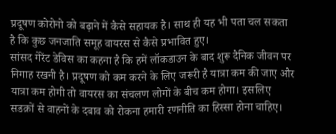प्रदूषण कोरोनो को बढ़ाने में कैसे सहायक है। साथ ही यह भी पता चल सकता है कि कुछ जनजाति समूह वायरस से कैसे प्रभावित हुए।
सांसद गेरेंट डेविस का कहना है कि हमें लॉकडाउन के बाद शुरू दैनिक जीवन पर निगाह रखनी है। प्रदूषण को कम करने के लिए जरूरी है यात्रा कम की जाए और यात्रा कम होगी तो वायरस का संचलण लोगों के बीच कम होगा। इसलिए सडक़ों से वाहनों के दबाव को रोकना हमारी रणनीति का हिस्सा होना चाहिए।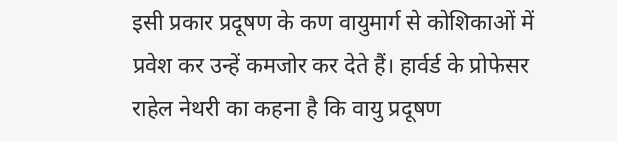इसी प्रकार प्रदूषण के कण वायुमार्ग से कोशिकाओं में प्रवेश कर उन्हें कमजोर कर देते हैं। हार्वर्ड के प्रोफेसर राहेल नेथरी का कहना है कि वायु प्रदूषण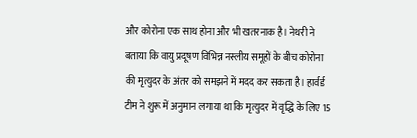और कोरोना एक साथ होना और भी खतरनाक है। नेथरी ने बताया कि वायु प्रदूषण विभिन्न नस्लीय समूहों के बीच कोरोना की मृत्युदर के अंतर को समझने में मदद कर सकता है। हार्वर्ड टीम ने शुरू में अनुमान लगाया था कि मृत्युदर में वृद्धि के लिए 15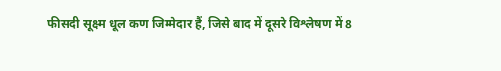फीसदी सूक्ष्म धूल कण जिम्मेदार हैं, जिसे बाद में दूसरे विश्लेषण में 8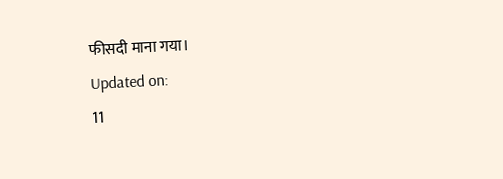फीसदी माना गया।
Updated on:
11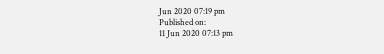Jun 2020 07:19 pm
Published on:
11 Jun 2020 07:13 pm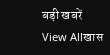बड़ी खबरें
View Allखास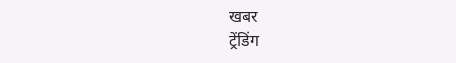खबर
ट्रेंडिंग